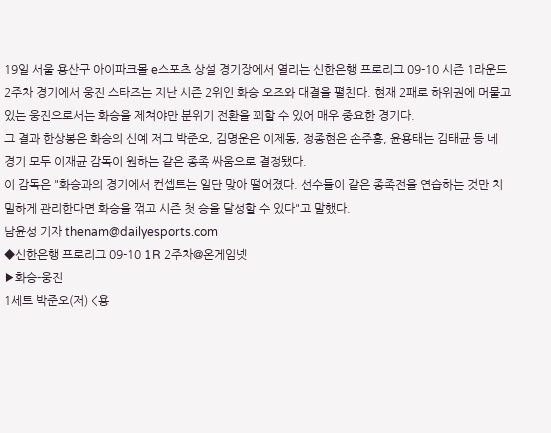19일 서울 용산구 아이파크몰 e스포츠 상설 경기장에서 열리는 신한은행 프로리그 09-10 시즌 1라운드 2주차 경기에서 웅진 스타즈는 지난 시즌 2위인 화승 오즈와 대결을 펼친다. 현재 2패로 하위권에 머물고 있는 웅진으로서는 화승을 제쳐야만 분위기 전환을 꾀할 수 있어 매우 중요한 경기다.
그 결과 한상봉은 화승의 신예 저그 박준오, 김명운은 이제동, 정종현은 손주흥, 윤용태는 김태균 등 네 경기 모두 이재균 감독이 원하는 같은 종족 싸움으로 결정됐다.
이 감독은 "화승과의 경기에서 컨셉트는 일단 맞아 떨어졌다. 선수들이 같은 종족전을 연습하는 것만 치밀하게 관리한다면 화승을 꺾고 시즌 첫 승을 달성할 수 있다"고 말했다.
남윤성 기자 thenam@dailyesports.com
◆신한은행 프로리그 09-10 1R 2주차@온게임넷
▶화승-웅진
1세트 박준오(저) <용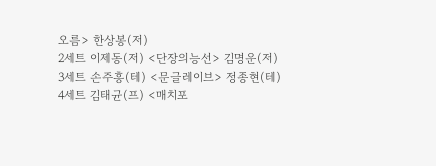오름> 한상봉(저)
2세트 이제동(저) <단장의능선> 김명운(저)
3세트 손주흥(테) <문글레이브> 정종현(테)
4세트 김태균(프) <매치포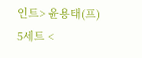인트> 윤용태(프)
5세트 <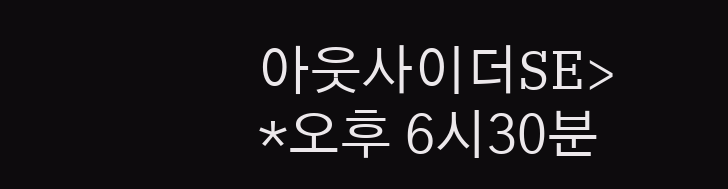아웃사이더SE>
*오후 6시30분